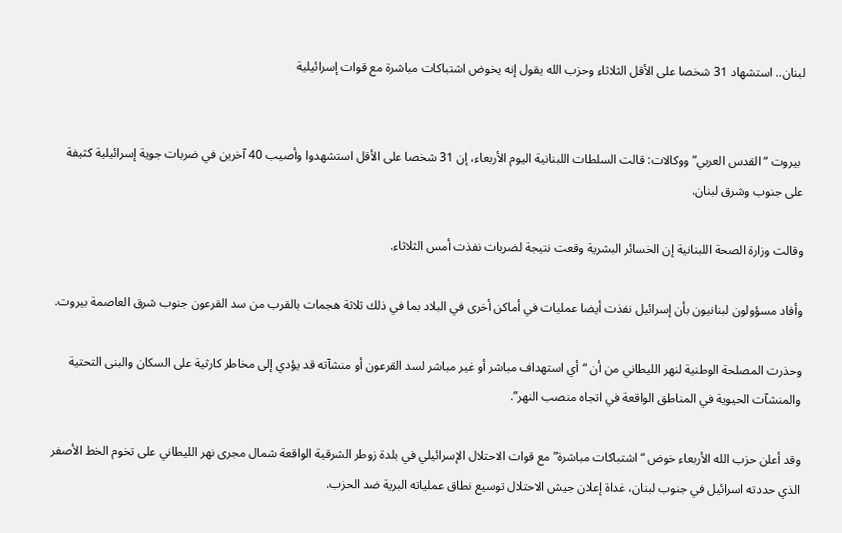لبنان.. استشهاد 31 شخصا على الأقل الثلاثاء وحزب الله يقول إنه يخوض اشتباكات مباشرة مع قوات إسرائيلية


 بيروت “القدس العربي” ووكالات: قالت السلطات اللبنانية اليوم الأربعاء، إن 31 شخصا على الأقل استشهدوا وأصيب 40 آخرين في ضربات جوية إسرائيلية كثيفة على جنوب وشرق لبنان.

وقالت وزارة الصحة اللبنانية إن الخسائر البشرية وقعت نتيجة لضربات نفذت أمس الثلاثاء.

وأفاد مسؤولون لبنانيون بأن إسرائيل نفذت أيضا عمليات في أماكن أخرى في البلاد بما في ذلك ثلاثة هجمات بالقرب من سد القرعون جنوب شرق العاصمة بيروت.

وحذرت المصلحة الوطنية لنهر الليطاني من أن “أي استهداف مباشر أو غير مباشر لسد القرعون أو منشآته قد يؤدي إلى مخاطر كارثية على السكان والبنى التحتية والمنشآت الحيوية في المناطق الواقعة في اتجاه منصب النهر”.

وقد أعلن حزب الله الأربعاء خوض “اشتباكات مباشرة” مع قوات الاحتلال الإسرائيلي في بلدة زوطر الشرقية الواقعة شمال مجرى نهر الليطاني على تخوم الخط الأصفر الذي حددته اسرائيل في جنوب لبنان، غداة إعلان جيش الاحتلال توسيع نطاق عملياته البرية ضد الحزب.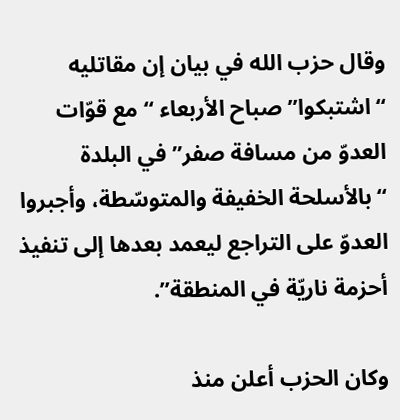وقال حزب الله في بيان إن مقاتليه “اشتبكوا” صباح الأربعاء “مع قوّات العدوّ من مسافة صفر” في البلدة “بالأسلحة الخفيفة والمتوسّطة، وأجبروا العدوّ على التراجع ليعمد بعدها إلى تنفيذ أحزمة ناريّة في المنطقة”.

وكان الحزب أعلن منذ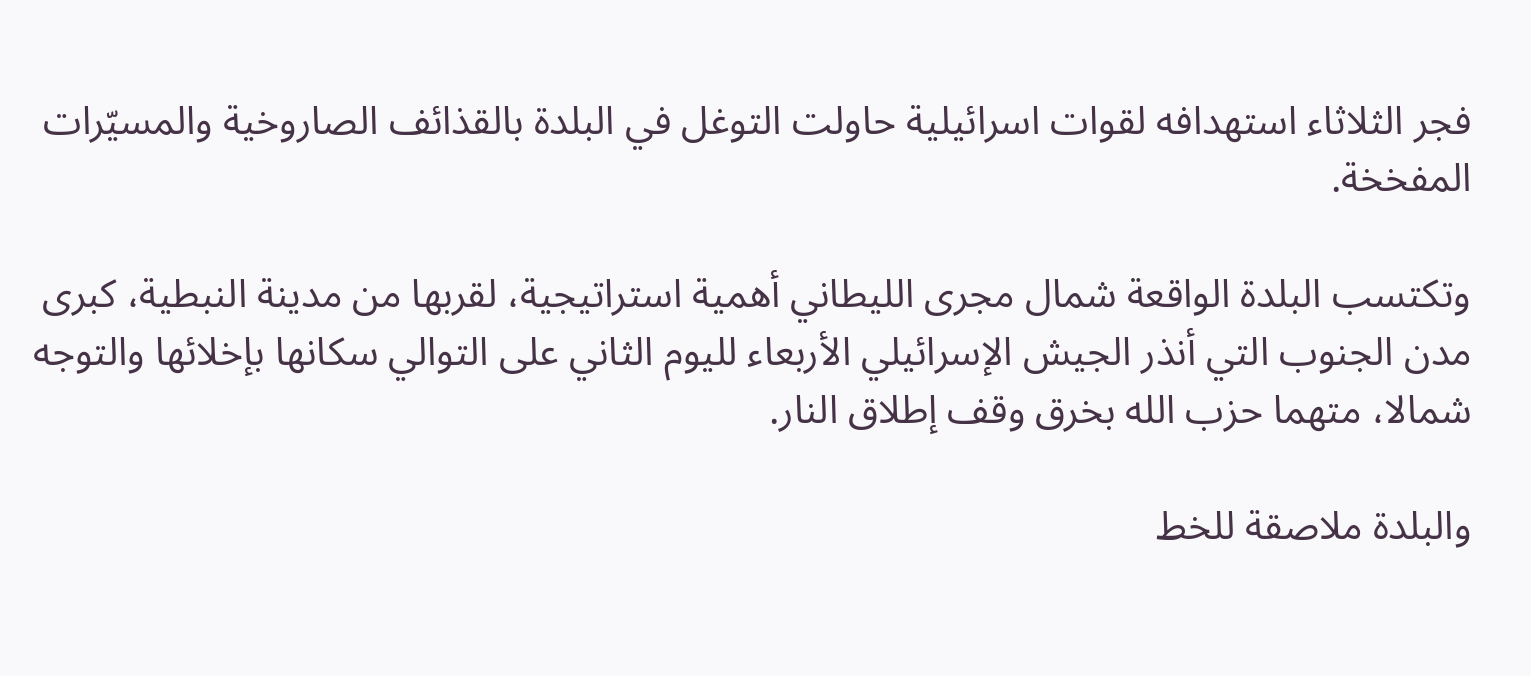فجر الثلاثاء استهدافه لقوات اسرائيلية حاولت التوغل في البلدة بالقذائف الصاروخية والمسيّرات المفخخة.

وتكتسب البلدة الواقعة شمال مجرى الليطاني أهمية استراتيجية، لقربها من مدينة النبطية، كبرى مدن الجنوب التي أنذر الجيش الإسرائيلي الأربعاء لليوم الثاني على التوالي سكانها بإخلائها والتوجه شمالا، متهما حزب الله بخرق وقف إطلاق النار.

والبلدة ملاصقة للخط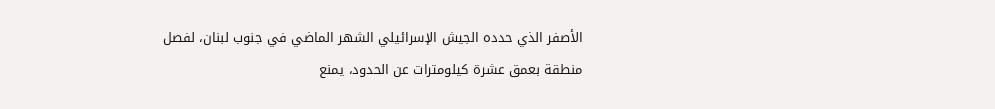الأصفر الذي حدده الجيش الإسرائيلي الشهر الماضي في جنوب لبنان، لفصل منطقة بعمق عشرة كيلومترات عن الحدود، يمنع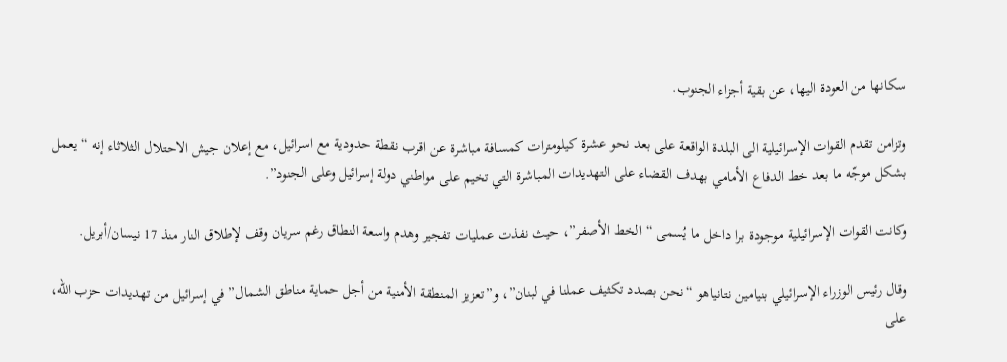سكانها من العودة اليها، عن بقية أجزاء الجنوب.

وتزامن تقدم القوات الإسرائيلية الى البلدة الواقعة على بعد نحو عشرة كيلومترات كمسافة مباشرة عن اقرب نقطة حدودية مع اسرائيل، مع إعلان جيش الاحتلال الثلاثاء إنه “يعمل بشكل موجّه ما بعد خط الدفاع الأمامي بهدف القضاء على التهديدات المباشرة التي تخيم على مواطني دولة إسرائيل وعلى الجنود”.

وكانت القوات الإسرائيلية موجودة برا داخل ما يُسمى “الخط الأصفر”، حيث نفذت عمليات تفجير وهدم واسعة النطاق رغم سريان وقف لإطلاق النار منذ 17 نيسان/أبريل.

وقال رئيس الوزراء الإسرائيلي بنيامين نتانياهو “نحن بصدد تكثيف عملنا في لبنان”، و”تعزيز المنطقة الأمنية من أجل حماية مناطق الشمال” في إسرائيل من تهديدات حزب الله، على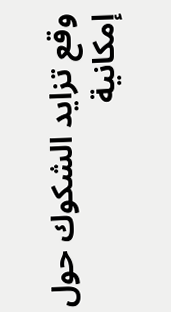وقع تزايد الشكوك حول إمكانية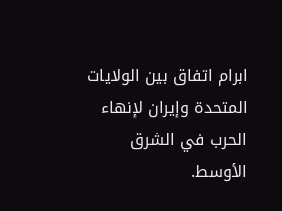ابرام اتفاق بين الولايات المتحدة وإيران لإنهاء الحرب في الشرق الأوسط.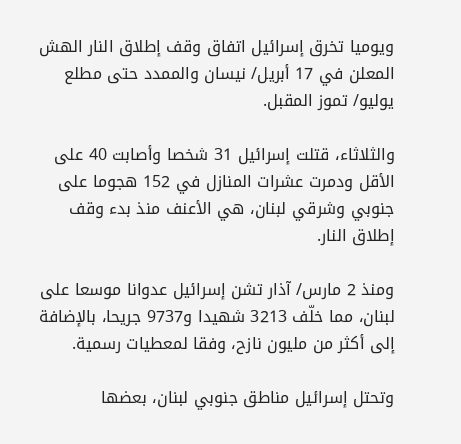ويوميا تخرق إسرائيل اتفاق وقف إطلاق النار الهش المعلن في 17 أبريل/ نيسان والممدد حتى مطلع يوليو/ تموز المقبل.

والثلاثاء، قتلت إسرائيل 31 شخصا وأصابت 40 على الأقل ودمرت عشرات المنازل في 152 هجوما على جنوبي وشرقي لبنان، هي الأعنف منذ بدء وقف إطلاق النار.

ومنذ 2 مارس/ آذار تشن إسرائيل عدوانا موسعا على لبنان، مما خلّف 3213 شهيدا و9737 جريحا، بالإضافة إلى أكثر من مليون نازح، وفقا لمعطيات رسمية.

وتحتل إسرائيل مناطق جنوبي لبنان، بعضها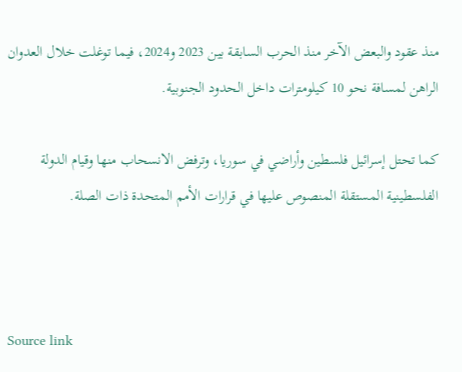منذ عقود والبعض الآخر منذ الحرب السابقة بين 2023 و2024، فيما توغلت خلال العدوان الراهن لمسافة نحو 10 كيلومترات داخل الحدود الجنوبية.

كما تحتل إسرائيل فلسطين وأراضي في سوريا، وترفض الانسحاب منها وقيام الدولة الفلسطينية المستقلة المنصوص عليها في قرارات الأمم المتحدة ذات الصلة.



Source link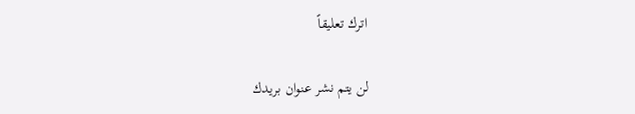اترك تعليقاً

لن يتم نشر عنوان بريدك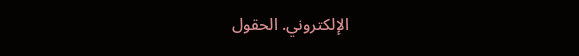الإلكتروني. الحقول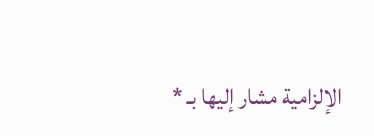الإلزامية مشار إليها بـ *